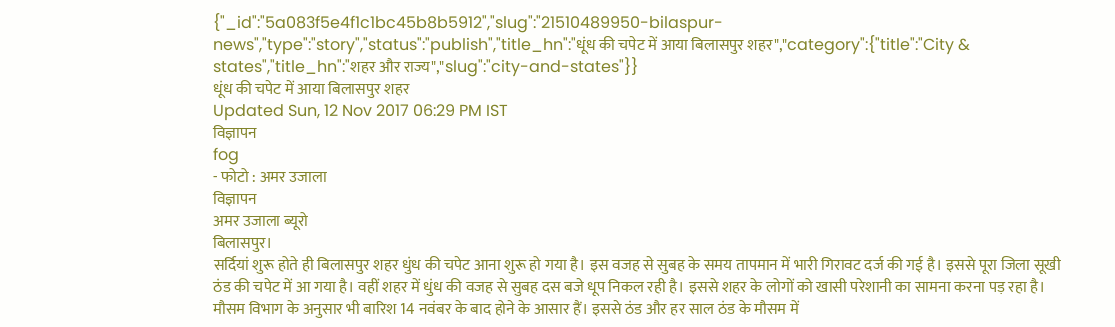{"_id":"5a083f5e4f1c1bc45b8b5912","slug":"21510489950-bilaspur-news","type":"story","status":"publish","title_hn":"धूंध की चपेट में आया बिलासपुर शहर","category":{"title":"City & states","title_hn":"शहर और राज्य","slug":"city-and-states"}}
धूंध की चपेट में आया बिलासपुर शहर
Updated Sun, 12 Nov 2017 06:29 PM IST
विज्ञापन
fog
- फोटो : अमर उजाला
विज्ञापन
अमर उजाला ब्यूरो
बिलासपुर।
सर्दियां शुरू होते ही बिलासपुर शहर धुंध की चपेट आना शुरू हो गया है। इस वजह से सुबह के समय तापमान में भारी गिरावट दर्ज की गई है। इससे पूरा जिला सूखी ठंड की चपेट में आ गया है। वहीं शहर में धुंध की वजह से सुबह दस बजे धूप निकल रही है। इससे शहर के लोगों को खासी परेशानी का सामना करना पड़ रहा है। मौसम विभाग के अनुसार भी बारिश 14 नवंबर के बाद होने के आसार हैं। इससे ठंड और हर साल ठंड के मौसम में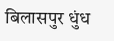बिलासपुर धुंध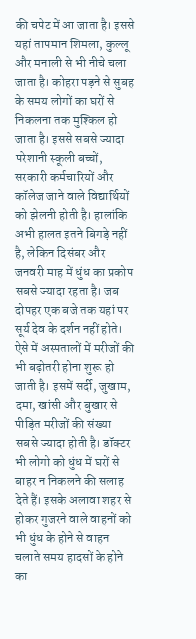की चपेट में आ जाता है। इससे यहां तापमान शिमला, कुल्लू और मनाली से भी नीचे चला जाता है। कोहरा पड़ने से सुबह के समय लोगों का घरों से निकलना तक मुश्किल हो जाता है। इससे सबसे ज्यादा परेशानी स्कूली बच्चों, सरकारी कर्मचारियों और कॉलेज जाने वाले विद्यार्थियों को झेलनी होती है। हालांकि अभी हालत इतने बिगड़े नहीं है, लेकिन दिसंबर और जनवरी माह में धुंध का प्रकोप सबसे ज्यादा रहता है। जब दोपहर एक बजे तक यहां पर सूर्य देव के दर्शन नहीं होते। ऐसे में अस्पतालों में मरीजों की भी बढ़ोतरी होना शुरू हो जाती है। इसमें सर्दी, जुखाम, दमा, खांसी और बुखार से पीड़ित मरीजों की संख्या सबसे ज्यादा होती है। डॉक्टर भी लोगो को धुंध में घरों से बाहर न निकलने की सलाह देते हैं। इसके अलावा शहर से होकर गुजरने वाले वाहनों को भी धुंध के होने से वाहन चलाते समय हादसों के होने का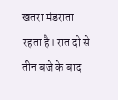खतरा मंडराता रहता है। रात दो से तीन बजे के बाद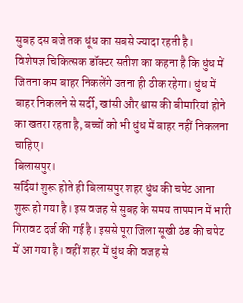सुबह दस बजे तक धूंध का सबसे ज्यादा रहती है।
विशेषज्ञ चिकित्सक डॉक्टर सतीश का कहना है कि धुंध में जितना कम बाहर निकलेंगे उतना ही ठीक रहेगा। धुंध में बाहर निकलने से सर्दी, खांसी और श्वास की बीमारियां होने का खतरा रहता है, बच्चों को भी धुंध में बाहर नहीं निकलना चाहिए।
बिलासपुर।
सर्दियां शुरू होते ही बिलासपुर शहर धुंध की चपेट आना शुरू हो गया है। इस वजह से सुबह के समय तापमान में भारी गिरावट दर्ज की गई है। इससे पूरा जिला सूखी ठंड की चपेट में आ गया है। वहीं शहर में धुंध की वजह से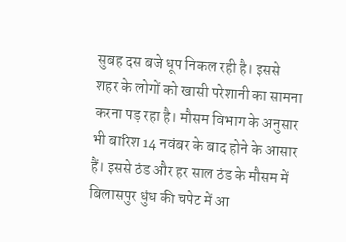सुबह दस बजे धूप निकल रही है। इससे शहर के लोगों को खासी परेशानी का सामना करना पड़ रहा है। मौसम विभाग के अनुसार भी बारिश 14 नवंबर के बाद होने के आसार हैं। इससे ठंड और हर साल ठंड के मौसम में बिलासपुर धुंध की चपेट में आ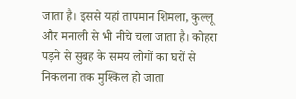जाता है। इससे यहां तापमान शिमला, कुल्लू और मनाली से भी नीचे चला जाता है। कोहरा पड़ने से सुबह के समय लोगों का घरों से निकलना तक मुश्किल हो जाता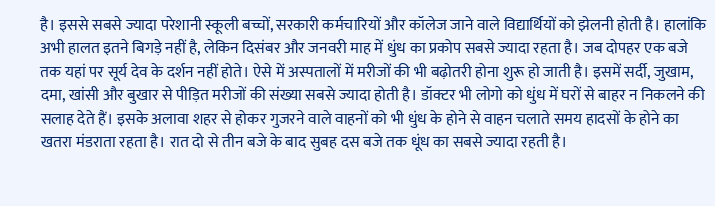है। इससे सबसे ज्यादा परेशानी स्कूली बच्चों, सरकारी कर्मचारियों और कॉलेज जाने वाले विद्यार्थियों को झेलनी होती है। हालांकि अभी हालत इतने बिगड़े नहीं है, लेकिन दिसंबर और जनवरी माह में धुंध का प्रकोप सबसे ज्यादा रहता है। जब दोपहर एक बजे तक यहां पर सूर्य देव के दर्शन नहीं होते। ऐसे में अस्पतालों में मरीजों की भी बढ़ोतरी होना शुरू हो जाती है। इसमें सर्दी, जुखाम, दमा, खांसी और बुखार से पीड़ित मरीजों की संख्या सबसे ज्यादा होती है। डॉक्टर भी लोगो को धुंध में घरों से बाहर न निकलने की सलाह देते हैं। इसके अलावा शहर से होकर गुजरने वाले वाहनों को भी धुंध के होने से वाहन चलाते समय हादसों के होने का खतरा मंडराता रहता है। रात दो से तीन बजे के बाद सुबह दस बजे तक धूंध का सबसे ज्यादा रहती है।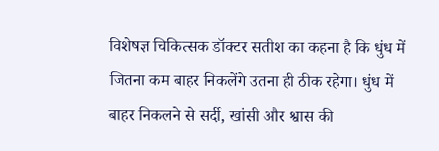विशेषज्ञ चिकित्सक डॉक्टर सतीश का कहना है कि धुंध में जितना कम बाहर निकलेंगे उतना ही ठीक रहेगा। धुंध में बाहर निकलने से सर्दी, खांसी और श्वास की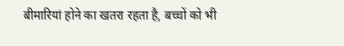बीमारियां होने का खतरा रहता है, बच्चों को भी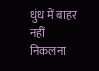धुंध में बाहर नहीं निकलना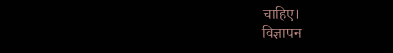चाहिए।
विज्ञापन